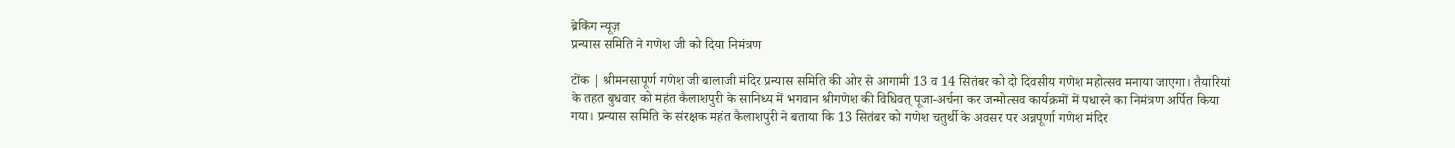ब्रेकिंग न्यूज़
प्रन्यास समिति ने गणेश जी को दिया निमंत्रण

टोंक | श्रीमनसापूर्ण गणेश जी बालाजी मंदिर प्रन्यास समिति की ओर से आगामी 13 व 14 सितंबर को दो दिवसीय गणेश महोत्सव मनाया जाएगा। तैयारियां के तहत बुधवार को महंत कैलाशपुरी के सानिध्य में भगवान श्रीगणेश की विधिवत् पूजा-अर्चना कर जन्मोत्सव कार्यक्रमों में पधारने का निमंत्रण अर्पित किया गया। प्रन्यास समिति के संरक्षक महंत कैलाशपुरी ने बताया कि 13 सितंबर को गणेश चतुर्थी के अवसर पर अन्नपूर्णा गणेश मंदिर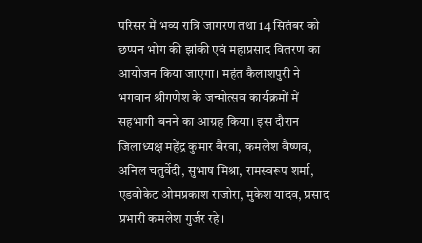परिसर में भव्य रात्रि जागरण तथा 14 सितंबर को छप्पन भोग की झांकी एवं महाप्रसाद वितरण का आयोजन किया जाएगा। महंत कैलाशपुरी ने भगवान श्रीगणेश के जन्मोत्सव कार्यक्रमों में सहभागी बनने का आग्रह किया। इस दौरान जिलाध्यक्ष महेंद्र कुमार बैरवा, कमलेश वैष्णव, अनिल चतुर्वेदी, सुभाष मिश्रा, रामस्वरूप शर्मा, एडवोकेट ओमप्रकाश राजोरा, मुकेश यादव, प्रसाद प्रभारी कमलेश गुर्जर रहे।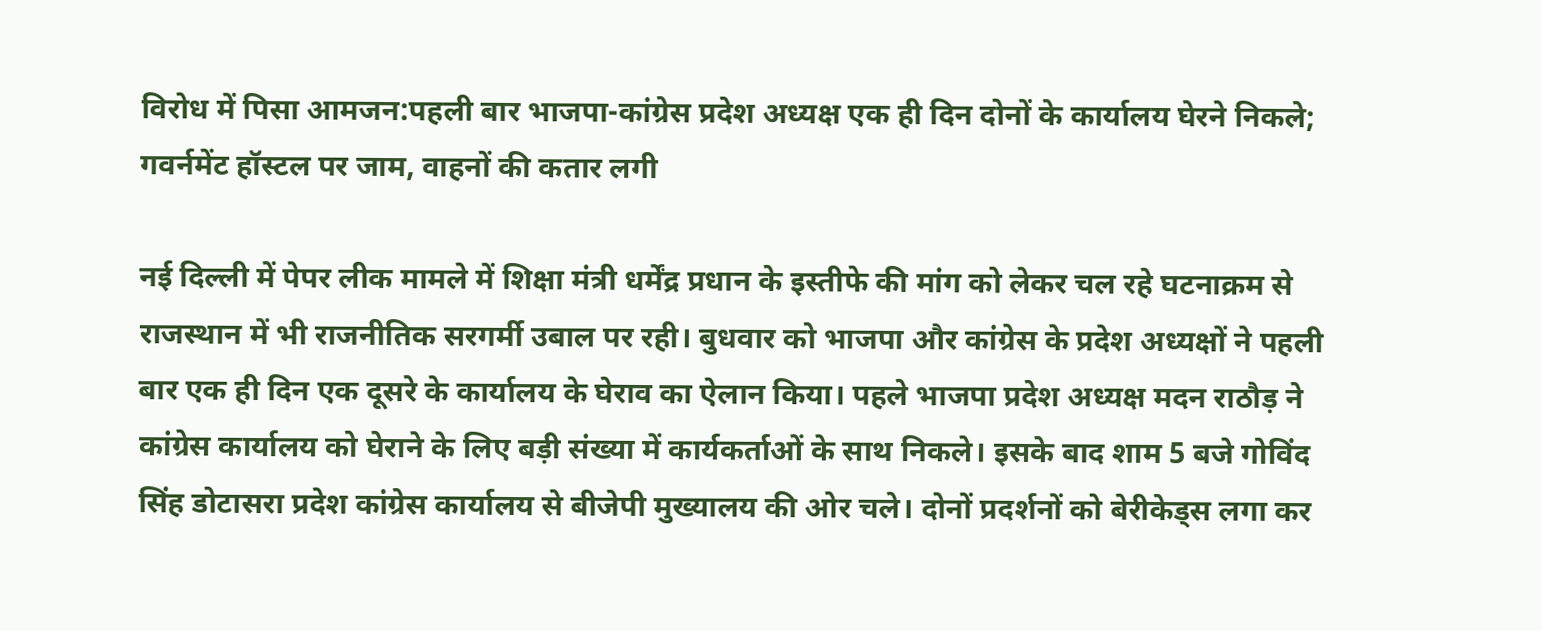विरोध में पिसा आमजन:पहली बार भाजपा-कांग्रेस प्रदेश अध्यक्ष एक ही दिन दोनों के कार्यालय घेरने निकले; गवर्नमेंट हॉस्टल पर जाम, वाहनों की कतार लगी

नई दिल्ली में पेपर लीक मामले में शिक्षा मंत्री धर्मेंद्र प्रधान के इस्तीफे की मांग को लेकर चल रहे घटनाक्रम से राजस्थान में भी राजनीतिक सरगर्मी उबाल पर रही। बुधवार को भाजपा और कांग्रेस के प्रदेश अध्यक्षों ने पहली बार एक ही दिन एक दूसरे के कार्यालय के घेराव का ऐलान किया। पहले भाजपा प्रदेश अध्यक्ष मदन राठौड़ ने कांग्रेस कार्यालय को घेराने के लिए बड़ी संख्या में कार्यकर्ताओं के साथ निकले। इसके बाद शाम 5 बजे गोविंद सिंह डोटासरा प्रदेश कांग्रेस कार्यालय से बीजेपी मुख्यालय की ओर चले। दोनों प्रदर्शनों को बेरीकेड्स लगा कर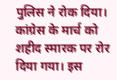पुलिस ने रोक दिया। कांग्रेस के मार्च को शहीद स्मारक पर रोर दिया गया। इस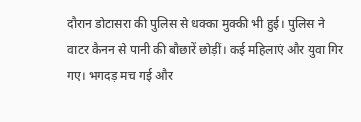दौरान डोटासरा की पुलिस से धक्का मुक्की भी हुई। पुलिस ने वाटर कैनन से पानी की बौछारें छोड़ीं। कई महिलाएं और युवा गिर गए। भगदड़ मच गई और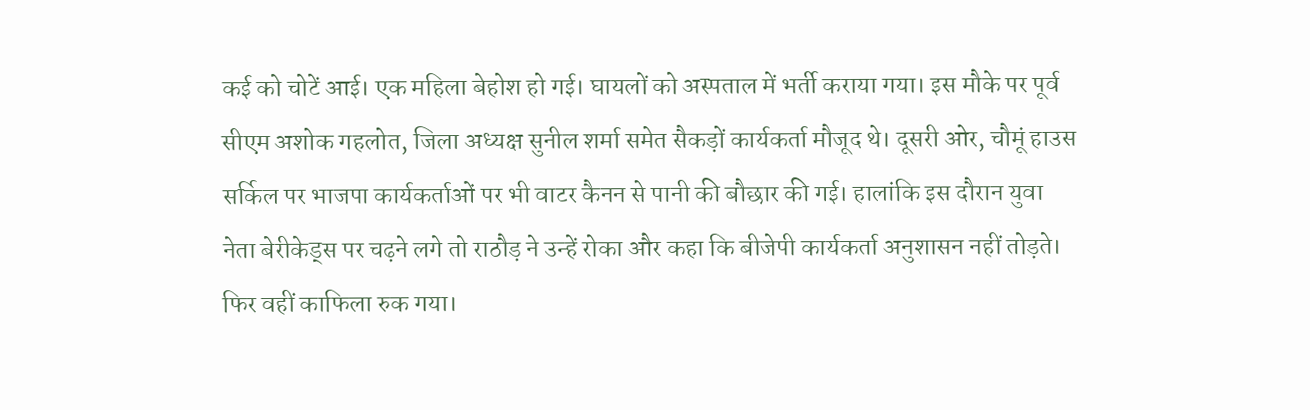कई को चोटें आई। एक महिला बेहोश हो गई। घायलों को अस्पताल में भर्ती कराया गया। इस मौके पर पूर्व सीएम अशोक गहलोत, जिला अध्यक्ष सुनील शर्मा समेत सैकड़ों कार्यकर्ता मौजूद थे। दूसरी ओर, चौमूं हाउस सर्किल पर भाजपा कार्यकर्ताओं पर भी वाटर कैनन से पानी की बौछार की गई। हालांकि इस दौरान युवा नेता बेरीकेड्स पर चढ़ने लगे तो राठौड़ ने उन्हें रोका और कहा कि बीजेपी कार्यकर्ता अनुशासन नहीं तोड़ते। फिर वहीं काफिला रुक गया।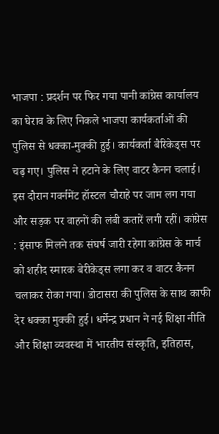भाजपा : प्रदर्शन पर फिर गया पानी कांग्रेस कार्यालय का घेराव के लिए निकले भाजपा कार्यकर्ताओं की पुलिस से धक्का-मुक्की हुई। कार्यकर्ता बैरिकेड्स पर चढ़ गए। पुलिस ने हटाने के लिए वाटर कैनन चलाई। इस दौरान गवर्नमेंट हॉस्टल चौराहे पर जाम लग गया और सड़क पर वाहनों की लंबी कतारें लगी रहीं। कांग्रेस : इंसाफ मिलने तक संघर्ष जारी रहेगा कांग्रेस के मार्च को शहीद स्मारक बेरीकेड्स लगा कर व वाटर कैनन चलाकर रोका गया। डोटासरा की पुलिस के साथ काफी देर धक्का मुक्की हुई। धर्मेन्द्र प्रधान ने नई शिक्षा नीति और शिक्षा व्यवस्था में भारतीय संस्कृति, इतिहास,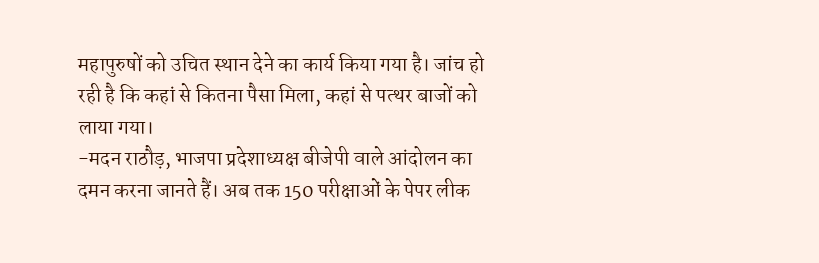महापुरुषों को उचित स्थान देने का कार्य किया गया है। जांच हो रही है कि कहां से कितना पैसा मिला, कहां से पत्थर बाजों को लाया गया।
-मदन राठौड़, भाजपा प्रदेशाध्यक्ष बीजेपी वाले आंदोलन का दमन करना जानते हैं। अब तक 150 परीक्षाओं के पेपर लीक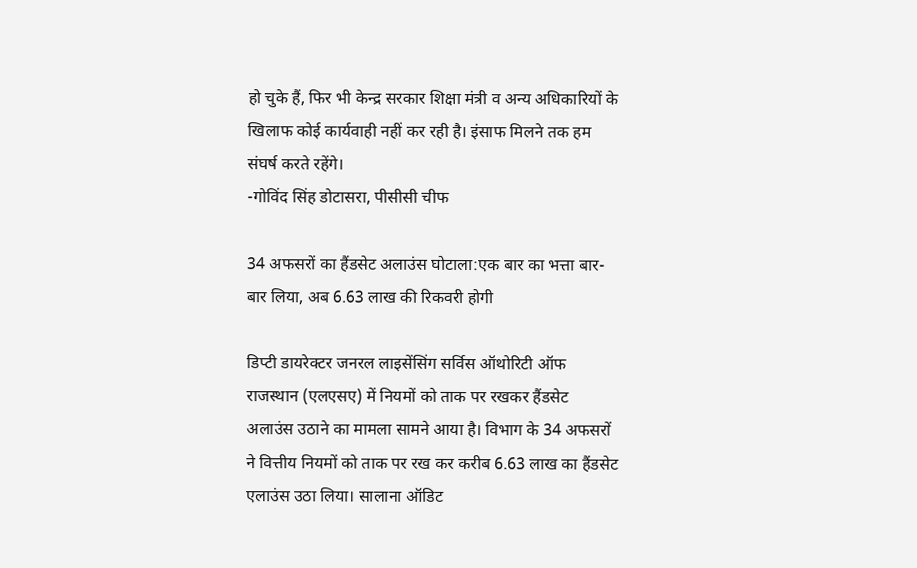हो चुके हैं, फिर भी केन्द्र सरकार शिक्षा मंत्री व अन्य अधिकारियों के खिलाफ कोई कार्यवाही नहीं कर रही है। इंसाफ मिलने तक हम संघर्ष करते रहेंगे।
-गोविंद सिंह डोटासरा, पीसीसी चीफ

34 अफसरों का हैंडसेट अलाउंस घोटाला:एक बार का भत्ता बार-बार लिया, अब 6.63 लाख की रिकवरी होगी

डिप्टी डायरेक्टर जनरल लाइसेंसिंग सर्विस ऑथोरिटी ऑफ राजस्थान (एलएसए) में नियमों को ताक पर रखकर हैंडसेट अलाउंस उठाने का मामला सामने आया है। विभाग के 34 अफसरों ने वित्तीय नियमों को ताक पर रख कर करीब 6.63 लाख का हैंडसेट एलाउंस उठा लिया। सालाना ऑडिट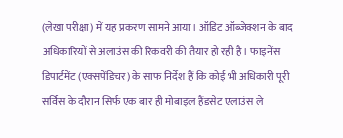(लेखा परीक्षा) में यह प्रकरण सामने आया। ऑडिट ऑब्जेक्शन के बाद अधिकारियों से अलाउंस की रिकवरी की तैयार हो रही है। फाइनेंस डिपार्टमेंट (एक्सपेंडिचर) के साफ निर्देश हैं कि कोई भी अधिकारी पूरी सर्विस के दौरान सिर्फ एक बार ही मोबाइल हैंडसेट एलाउंस ले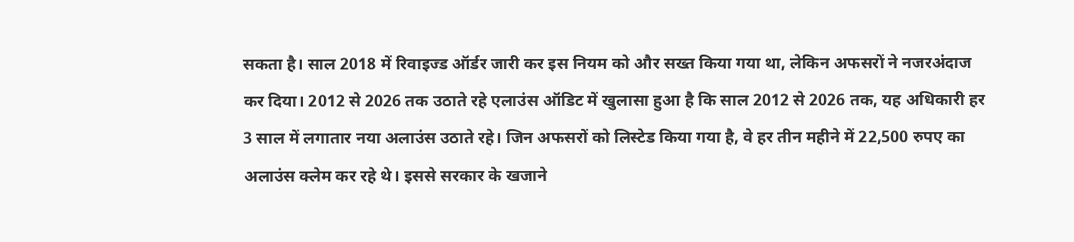सकता है। साल 2018 में रिवाइज्ड ऑर्डर जारी कर इस नियम को और सख्त किया गया था, लेकिन अफसरों ने नजरअंदाज कर दिया। 2012 से 2026 तक उठाते रहे एलाउंस ऑडिट में खुलासा हुआ है कि साल 2012 से 2026 तक, यह अधिकारी हर 3 साल में लगातार नया अलाउंस उठाते रहे। जिन अफसरों को लिस्टेड किया गया है, वे हर तीन महीने में 22,500 रुपए का अलाउंस क्लेम कर रहे थे। इससे सरकार के खजाने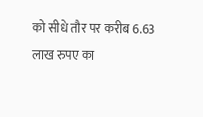को सीधे तौर पर करीब 6.63 लाख रुपए का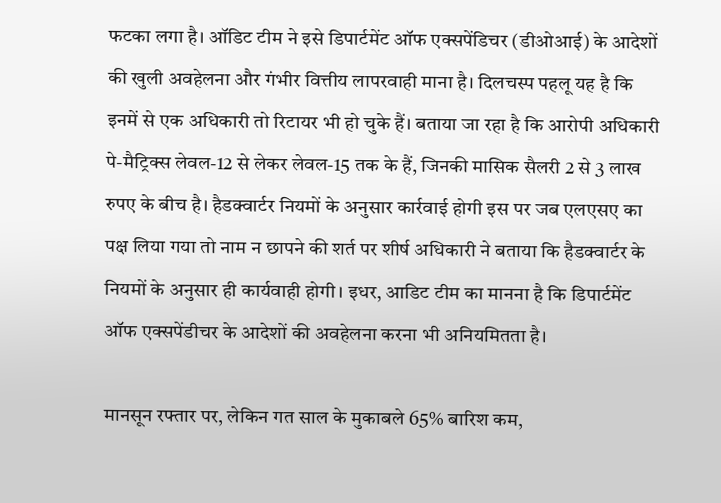फटका लगा है। ऑडिट टीम ने इसे डिपार्टमेंट ऑफ एक्सपेंडिचर (डीओआई) के आदेशों की खुली अवहेलना और गंभीर वित्तीय लापरवाही माना है। दिलचस्प पहलू यह है कि इनमें से एक अधिकारी तो रिटायर भी हो चुके हैं। बताया जा रहा है कि आरोपी अधिकारी पे-मैट्रिक्स लेवल-12 से लेकर लेवल-15 तक के हैं, जिनकी मासिक सैलरी 2 से 3 लाख रुपए के बीच है। हैडक्वार्टर नियमों के अनुसार कार्रवाई होगी इस पर जब एलएसए का पक्ष लिया गया तो नाम न छापने की शर्त पर शीर्ष अधिकारी ने बताया कि हैडक्वार्टर के नियमों के अनुसार ही कार्यवाही होगी। इधर, आडिट टीम का मानना है कि डिपार्टमेंट ऑफ एक्सपेंडीचर के आदेशों की अवहेलना करना भी अनियमितता है।

मानसून रफ्तार पर, लेकिन गत साल के मुकाबले 65% बारिश कम,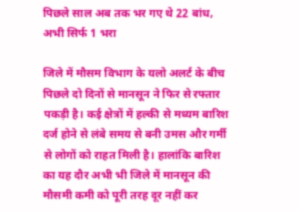पिछले साल अब तक भर गए थे 22 बांध, अभी सिर्फ 1 भरा

जिले में मौसम विभाग के यलो अलर्ट के बीच पिछले दो दिनों से मानसून ने फिर से रफ्तार पकड़ी है। कई क्षेत्रों में हल्की से मध्यम बारिश दर्ज होने से लंबे समय से बनी उमस और गर्मी से लोगों को राहत मिली है। हालांकि बारिश का यह दौर अभी भी जिले में मानसून की मौसमी कमी को पूरी तरह दूर नहीं कर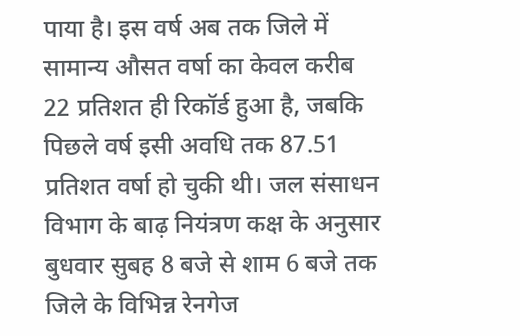पाया है। इस वर्ष अब तक जिले में सामान्य औसत वर्षा का केवल करीब 22 प्रतिशत ही रिकॉर्ड हुआ है, जबकि पिछले वर्ष इसी अवधि तक 87.51 प्रतिशत वर्षा हो चुकी थी। जल संसाधन विभाग के बाढ़ नियंत्रण कक्ष के अनुसार बुधवार सुबह 8 बजे से शाम 6 बजे तक जिले के विभिन्न रेनगेज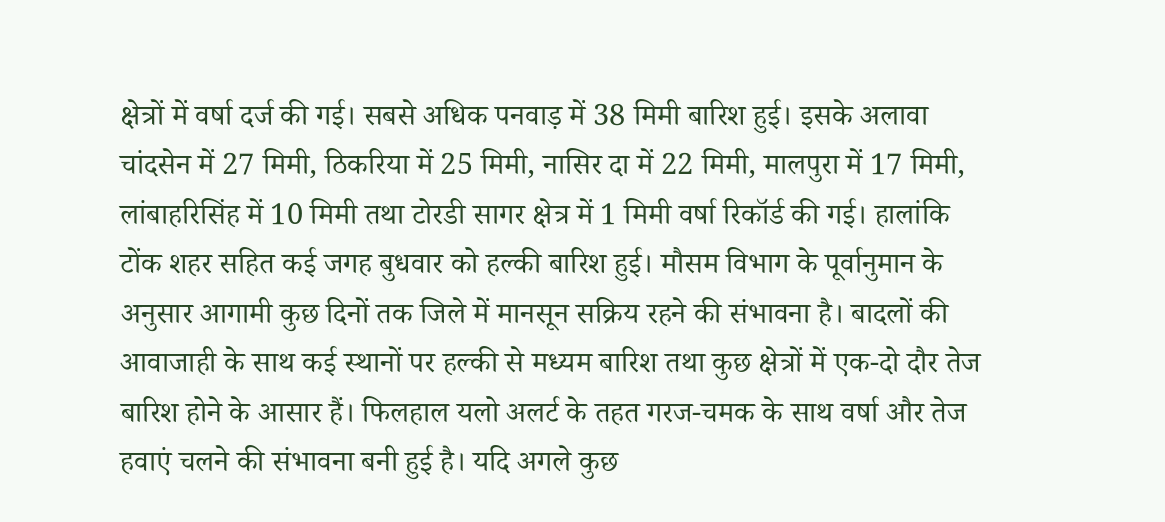क्षेत्रों में वर्षा दर्ज की गई। सबसे अधिक पनवाड़ में 38 मिमी बारिश हुई। इसके अलावा चांदसेन में 27 मिमी, ठिकरिया में 25 मिमी, नासिर दा में 22 मिमी, मालपुरा में 17 मिमी, लांबाहरिसिंह में 10 मिमी तथा टोरडी सागर क्षेत्र में 1 मिमी वर्षा रिकॉर्ड की गई। हालांकि टोंक शहर सहित कई जगह बुधवार को हल्की बारिश हुई। मौसम विभाग के पूर्वानुमान के अनुसार आगामी कुछ दिनों तक जिले में मानसून सक्रिय रहने की संभावना है। बादलों की आवाजाही के साथ कई स्थानों पर हल्की से मध्यम बारिश तथा कुछ क्षेत्रों में एक-दो दौर तेज बारिश होने के आसार हैं। फिलहाल यलो अलर्ट के तहत गरज-चमक के साथ वर्षा और तेज हवाएं चलने की संभावना बनी हुई है। यदि अगले कुछ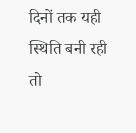दिनों तक यही स्थिति बनी रही तो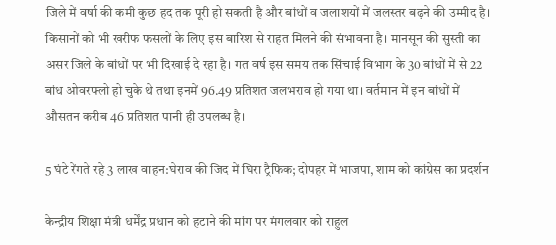जिले में वर्षा की कमी कुछ हद तक पूरी हो सकती है और बांधों व जलाशयों में जलस्तर बढ़ने की उम्मीद है। किसानों को भी खरीफ फसलों के लिए इस बारिश से राहत मिलने की संभावना है। मानसून की सुस्ती का असर जिले के बांधों पर भी दिखाई दे रहा है। गत वर्ष इस समय तक सिंचाई विभाग के 30 बांधों में से 22 बांध ओवरफ्लो हो चुके थे तथा इनमें 96.49 प्रतिशत जलभराव हो गया था। वर्तमान में इन बांधों में औसतन करीब 46 प्रतिशत पानी ही उपलब्ध है।

5 घंटे रेंगते रहे 3 लाख वाहन:घेराव की जिद में घिरा ट्रैफिक; दोपहर में भाजपा, शाम को कांग्रेस का प्रदर्शन

केन्द्रीय शिक्षा मंत्री धर्मेंद्र प्रधान को हटाने की मांग पर मंगलवार को राहुल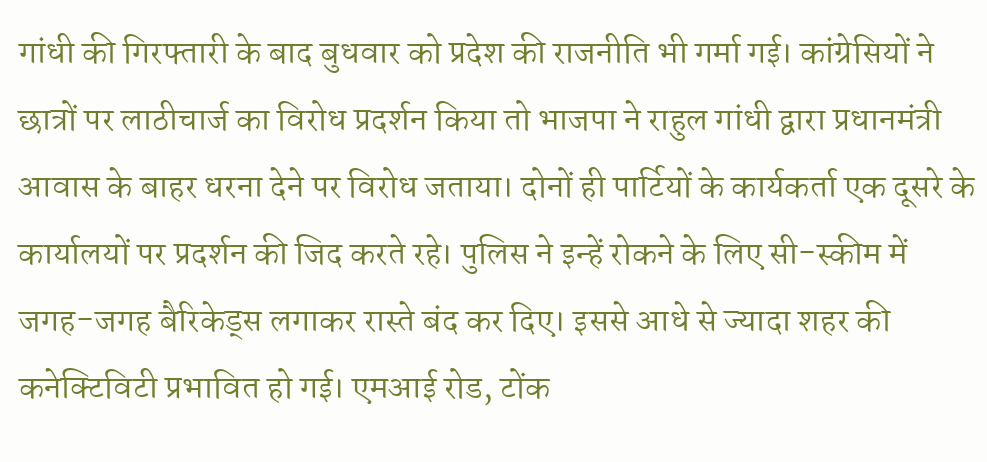गांधी की गिरफ्तारी के बाद बुधवार को प्रदेश की राजनीति भी गर्मा गई। कांग्रेसियों ने छात्रों पर लाठीचार्ज का विरोध प्रदर्शन किया तो भाजपा ने राहुल गांधी द्वारा प्रधानमंत्री आवास के बाहर धरना देने पर विरोध जताया। दोनों ही पार्टियों के कार्यकर्ता एक दूसरे के कार्यालयों पर प्रदर्शन की जिद करते रहे। पुलिस ने इन्हें रोकने के लिए सी-स्कीम में जगह-जगह बैरिकेड्स लगाकर रास्ते बंद कर दिए। इससे आधे से ज्यादा शहर की कनेक्टिविटी प्रभावित हो गई। एमआई रोड, टोंक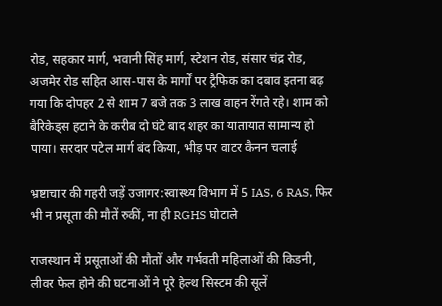रोड, सहकार मार्ग, भवानी सिंह मार्ग, स्टेशन रोड, संसार चंद्र रोड, अजमेर रोड सहित आस-पास के मार्गों पर ट्रैफिक का दबाव इतना बढ़ गया कि दोपहर 2 से शाम 7 बजे तक 3 लाख वाहन रेंगते रहे। शाम को बैरिकेड्स हटाने के करीब दो घंटे बाद शहर का यातायात सामान्य हो पाया। सरदार पटेल मार्ग बंद किया, भीड़ पर वाटर कैनन चलाई

भ्रष्टाचार की गहरी जड़ें उजागर:स्वास्थ्य विभाग में 5 IAS, 6 RAS, फिर भी न प्रसूता की मौतें रुकीं, ना ही RGHS घोटाले

राजस्थान में प्रसूताओं की मौतों और गर्भवती महिलाओं की किडनी, लीवर फेल होने की घटनाओं ने पूरे हेल्थ सिस्टम की सूलें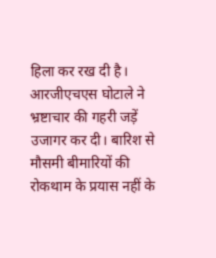हिला कर रख दी है। आरजीएचएस घोटाले ने भ्रष्टाचार की गहरी जड़ें उजागर कर दी। बारिश से मौसमी बीमारियों की रोकथाम के प्रयास नहीं के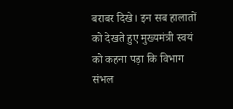बराबर दिखे। इन सब हालातों को देखते हुए मुख्यमंत्री स्वयं को कहना पड़ा कि विभाग संभल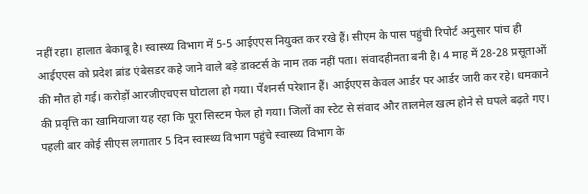नहीं रहा। हालात बेकाबू है। स्वास्थ्य विभाग में 5-5 आईएएस नियुक्त कर रखे हैं। सीएम के पास पहुंची रिपोर्ट अनुसार पांच ही आईएएस को प्रदेश ब्रांड एंबेसडर कहे जाने वाले बड़े डाक्टर्स के नाम तक नहीं पता। संवादहीनता बनी है। 4 माह में 28-28 प्रसूताओं की मौत हो गई। करोड़ों आरजीएचएस घोटाला हो गया। पेंशनर्स परेशान हैं। आईएएस केवल आर्डर पर आर्डर जारी कर रहे। धमकाने की प्रवृत्ति का खामियाजा यह रहा कि पूरा सिस्टम फेल हो गया। जिलों का स्टेट से संवाद और तालमेल खत्म होने से घपले बढ़ते गए। पहली बार कोई सीएस लगातार 5 दिन स्वास्थ्य विभाग पहुंचे स्वास्थ्य विभाग के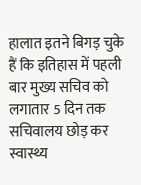हालात इतने बिगड़ चुके हैं कि इतिहास में पहली बार मुख्य सचिव को लगातार 5 दिन तक सचिवालय छोड़ कर स्वास्थ्य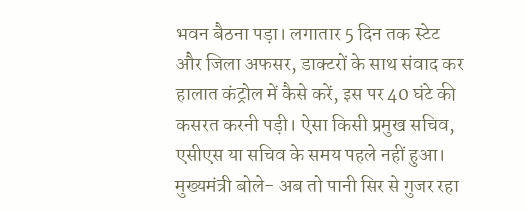भवन बैठना पड़ा। लगातार 5 दिन तक स्टेट और जिला अफसर, डाक्टरों के साथ संवाद कर हालात कंट्रोल में कैसे करें, इस पर 40 घंटे की कसरत करनी पड़ी। ऐसा किसी प्रमुख सचिव, एसीएस या सचिव के समय पहले नहीं हुआ। मुख्यमंत्री बोले- अब तो पानी सिर से गुजर रहा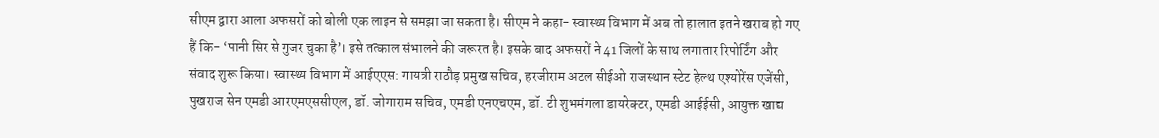सीएम द्वारा आला अफसरों को बोली एक लाइन से समझा जा सकता है। सीएम ने कहा- स्वास्थ्य विभाग में अब तो हालात इतने खराब हो गए हैं कि- ‘पानी सिर से गुजर चुका है’। इसे तत्काल संभालने की जरूरत है। इसके बाद अफसरों ने 41 जिलों के साथ लगातार रिपोर्टिंग और संवाद शुरू किया। स्वास्थ्य विभाग में आईएएस: गायत्री राठौड़ प्रमुख सचिव, हरजीराम अटल सीईओ राजस्थान स्टेट हेल्थ एश्योरेंस एजेंसी, पुखराज सेन एमडी आरएमएससीएल, डॉ. जोगाराम सचिव, एमडी एनएचएम, डॉ. टी शुभमंगला डायरेक्टर, एमडी आईईसी, आयुक्त खाद्य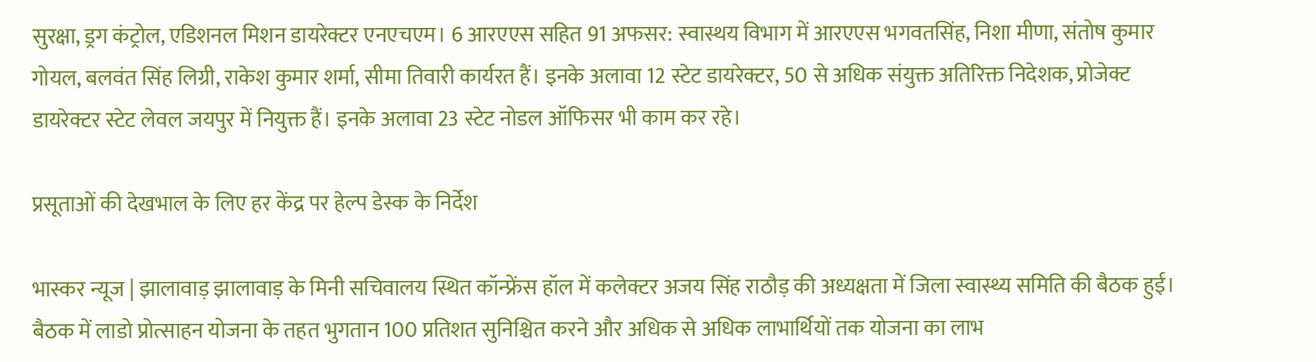सुरक्षा, ड्रग कंट्रोल, एडिशनल मिशन डायरेक्टर एनएचएम। 6 आरएएस सहित 91 अफसर: स्वास्थय विभाग में आरएएस भगवतसिंह, निशा मीणा, संतोष कुमार गोयल, बलवंत सिंह लिग्री, राकेश कुमार शर्मा, सीमा तिवारी कार्यरत हैं। इनके अलावा 12 स्टेट डायरेक्टर, 50 से अधिक संयुक्त अतिरिक्त निदेशक, प्रोजेक्ट डायरेक्टर स्टेट लेवल जयपुर में नियुक्त हैं। इनके अलावा 23 स्टेट नोडल ऑफिसर भी काम कर रहे।

प्रसूताओं की देखभाल के लिए हर केंद्र पर हेल्प डेस्क के निर्देश

भास्कर न्यूज | झालावाड़ झालावाड़ के मिनी सचिवालय स्थित कॉन्फ्रेंस हॉल में कलेक्टर अजय सिंह राठौड़ की अध्यक्षता में जिला स्वास्थ्य समिति की बैठक हुई। बैठक में लाडो प्रोत्साहन योजना के तहत भुगतान 100 प्रतिशत सुनिश्चित करने और अधिक से अधिक लाभार्थियों तक योजना का लाभ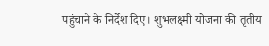पहुंचाने के निर्देश दिए। शुभलक्ष्मी योजना की तृतीय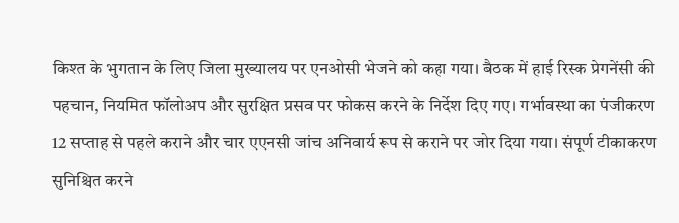किश्त के भुगतान के लिए जिला मुख्यालय पर एनओसी भेजने को कहा गया। बैठक में हाई रिस्क प्रेगनेंसी की पहचान, नियमित फॉलोअप और सुरक्षित प्रसव पर फोकस करने के निर्देश दिए गए। गर्भावस्था का पंजीकरण 12 सप्ताह से पहले कराने और चार एएनसी जांच अनिवार्य रूप से कराने पर जोर दिया गया। संपूर्ण टीकाकरण सुनिश्चित करने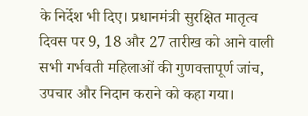के निर्देश भी दिए। प्रधानमंत्री सुरक्षित मातृत्व दिवस पर 9, 18 और 27 तारीख को आने वाली सभी गर्भवती महिलाओं की गुणवत्तापूर्ण जांच, उपचार और निदान कराने को कहा गया।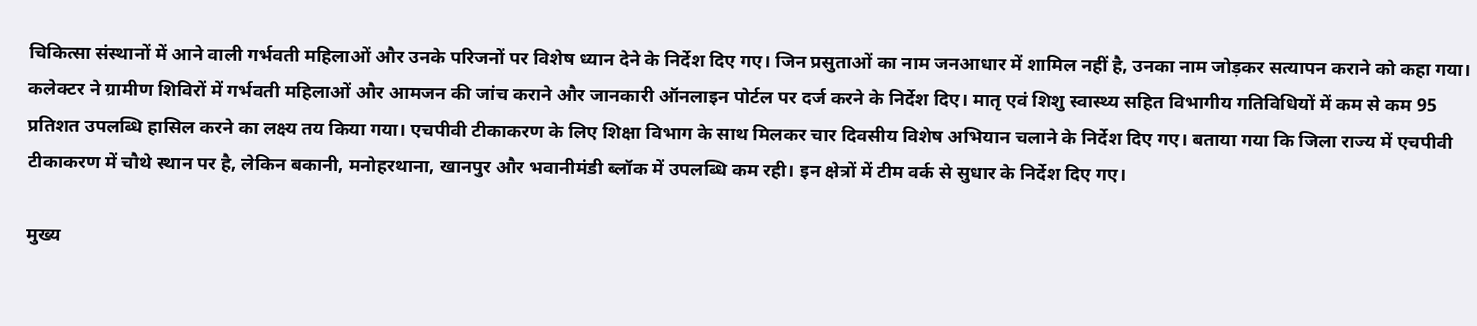चिकित्सा संस्थानों में आने वाली गर्भवती महिलाओं और उनके परिजनों पर विशेष ध्यान देने के निर्देश दिए गए। जिन प्रसुताओं का नाम जनआधार में शामिल नहीं है, उनका नाम जोड़कर सत्यापन कराने को कहा गया। कलेक्टर ने ग्रामीण शिविरों में गर्भवती महिलाओं और आमजन की जांच कराने और जानकारी ऑनलाइन पोर्टल पर दर्ज करने के निर्देश दिए। मातृ एवं शिशु स्वास्थ्य सहित विभागीय गतिविधियों में कम से कम 95 प्रतिशत उपलब्धि हासिल करने का लक्ष्य तय किया गया। एचपीवी टीकाकरण के लिए शिक्षा विभाग के साथ मिलकर चार दिवसीय विशेष अभियान चलाने के निर्देश दिए गए। बताया गया कि जिला राज्य में एचपीवी टीकाकरण में चौथे स्थान पर है, लेकिन बकानी, मनोहरथाना, खानपुर और भवानीमंडी ब्लॉक में उपलब्धि कम रही। इन क्षेत्रों में टीम वर्क से सुधार के निर्देश दिए गए।

मुख्य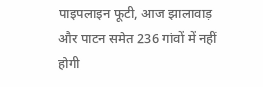पाइपलाइन फूटी, आज झालावाड़ और पाटन समेत 236 गांवों में नहीं होगी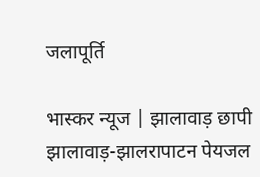जलापूर्ति

भास्कर न्यूज | झालावाड़ छापी झालावाड़-झालरापाटन पेयजल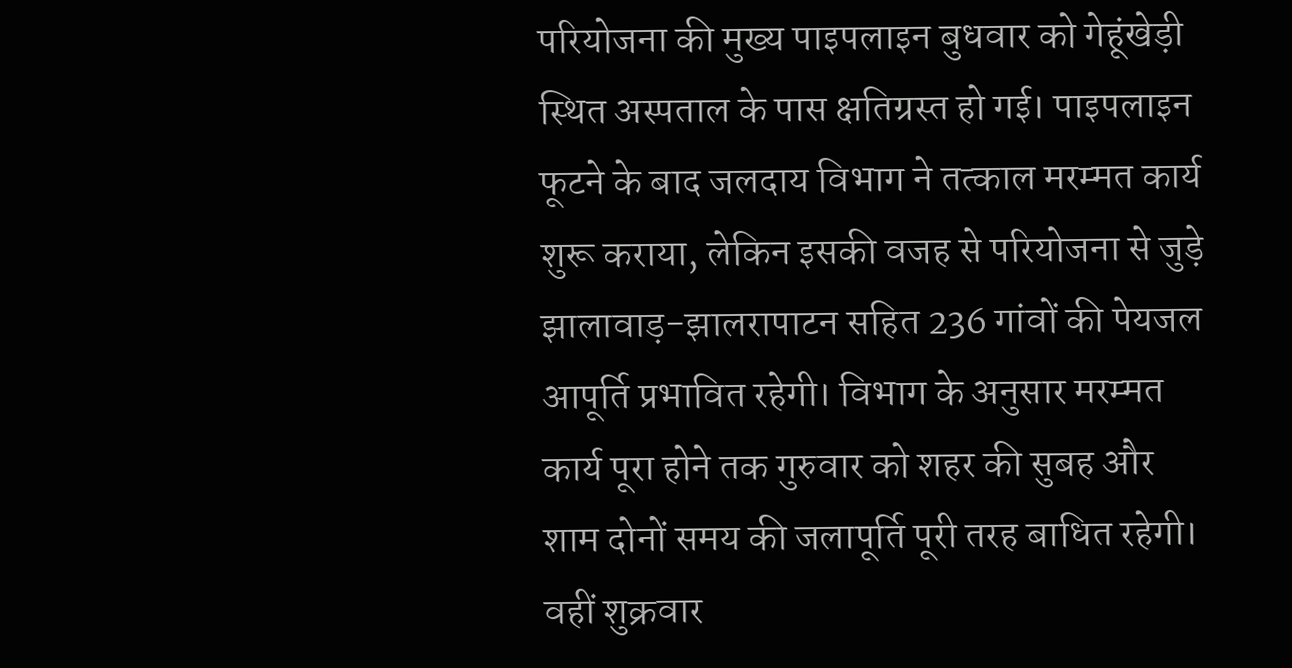परियोजना की मुख्य पाइपलाइन बुधवार को गेहूंखेड़ी स्थित अस्पताल के पास क्षतिग्रस्त हो गई। पाइपलाइन फूटने के बाद जलदाय विभाग ने तत्काल मरम्मत कार्य शुरू कराया, लेकिन इसकी वजह से परियोजना से जुड़े झालावाड़-झालरापाटन सहित 236 गांवों की पेयजल आपूर्ति प्रभावित रहेगी। विभाग के अनुसार मरम्मत कार्य पूरा होने तक गुरुवार को शहर की सुबह और शाम दोनों समय की जलापूर्ति पूरी तरह बाधित रहेगी। वहीं शुक्रवार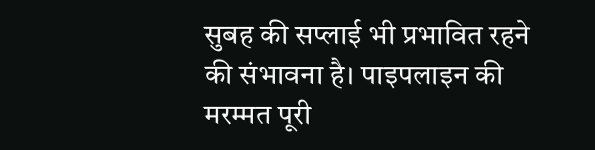सुबह की सप्लाई भी प्रभावित रहने की संभावना है। पाइपलाइन की मरम्मत पूरी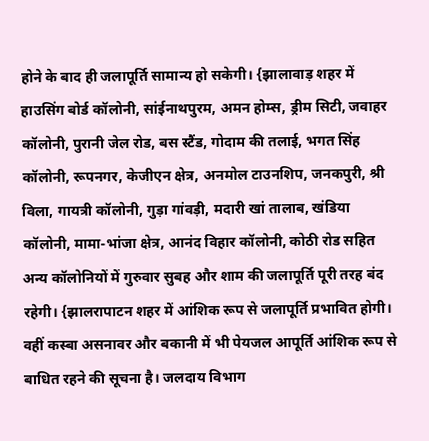होने के बाद ही जलापूर्ति सामान्य हो सकेगी। {झालावाड़ शहर में हाउसिंग बोर्ड कॉलोनी, सांईनाथपुरम, अमन होम्स, ड्रीम सिटी, जवाहर कॉलोनी, पुरानी जेल रोड, बस स्टैंड, गोदाम की तलाई, भगत सिंह कॉलोनी, रूपनगर, केजीएन क्षेत्र, अनमोल टाउनशिप, जनकपुरी, श्री विला, गायत्री कॉलोनी, गुड़ा गांवड़ी, मदारी खां तालाब, खंडिया कॉलोनी, मामा-भांजा क्षेत्र, आनंद विहार कॉलोनी, कोठी रोड सहित अन्य कॉलोनियों में गुरुवार सुबह और शाम की जलापूर्ति पूरी तरह बंद रहेगी। {झालरापाटन शहर में आंशिक रूप से जलापूर्ति प्रभावित होगी। वहीं कस्बा असनावर और बकानी में भी पेयजल आपूर्ति आंशिक रूप से बाधित रहने की सूचना है। जलदाय विभाग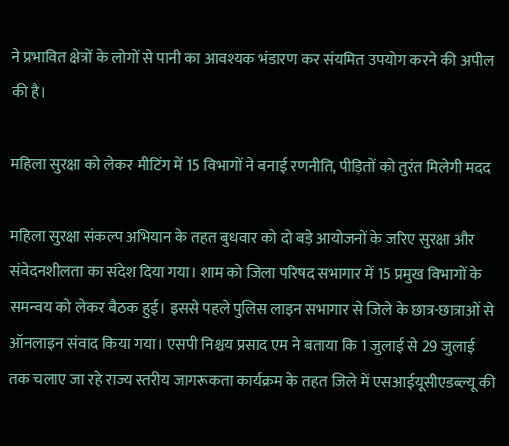ने प्रभावित क्षेत्रों के लोगों से पानी का आवश्यक भंडारण कर संयमित उपयोग करने की अपील की है।

महिला सुरक्षा को लेकर मीटिंग में 15 विभागों ने बनाई रणनीति, पीड़ितों को तुरंत मिलेगी मदद

महिला सुरक्षा संकल्प अभियान के तहत बुधवार को दो बड़े आयोजनों के जरिए सुरक्षा और संवेदनशीलता का संदेश दिया गया। शाम को जिला परिषद सभागार में 15 प्रमुख विभागों के समन्वय को लेकर बैठक हुई। इससे पहले पुलिस लाइन सभागार से जिले के छात्र-छात्राओं से ऑनलाइन संवाद किया गया। एसपी निश्चय प्रसाद एम ने बताया कि 1 जुलाई से 29 जुलाई तक चलाए जा रहे राज्य स्तरीय जागरूकता कार्यक्रम के तहत जिले में एसआईयूसीएडब्ल्यू की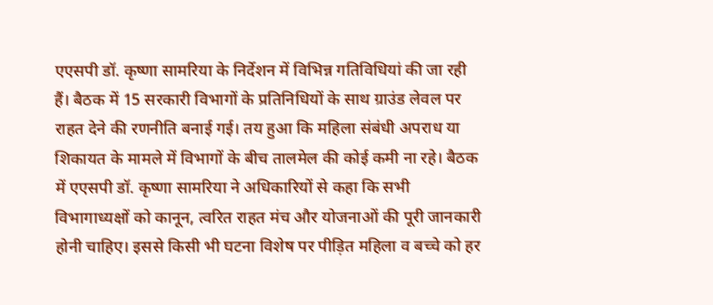एएसपी डॉ. कृष्णा सामरिया के निर्देशन में विभिन्न गतिविधियां की जा रही हैं। बैठक में 15 सरकारी विभागों के प्रतिनिधियों के साथ ग्राउंड लेवल पर राहत देने की रणनीति बनाई गई। तय हुआ कि महिला संबंधी अपराध या शिकायत के मामले में विभागों के बीच तालमेल की कोई कमी ना रहे। बैठक में एएसपी डॉ. कृष्णा सामरिया ने अधिकारियों से कहा कि सभी विभागाध्यक्षों को कानून, त्वरित राहत मंच और योजनाओं की पूरी जानकारी होनी चाहिए। इससे किसी भी घटना विशेष पर पीड़ित महिला व बच्चे को हर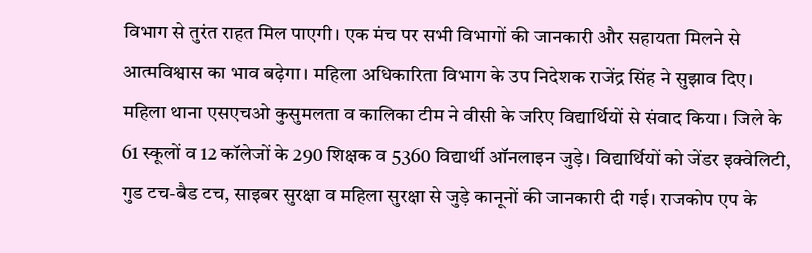विभाग से तुरंत राहत मिल पाएगी। एक मंच पर सभी विभागों की जानकारी और सहायता मिलने से आत्मविश्वास का भाव बढ़ेगा। महिला अधिकारिता विभाग के उप निदेशक राजेंद्र सिंह ने सुझाव दिए। महिला थाना एसएचओ कुसुमलता व कालिका टीम ने वीसी के जरिए विद्यार्थियों से संवाद किया। जिले के 61 स्कूलों व 12 कॉलेजों के 290 शिक्षक व 5360 विद्यार्थी ऑनलाइन जुड़े। विद्यार्थियों को जेंडर इक्वेलिटी, गुड टच-बैड टच, साइबर सुरक्षा व महिला सुरक्षा से जुड़े कानूनों की जानकारी दी गई। राजकोप एप के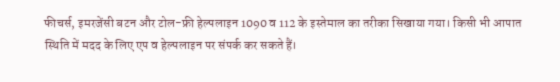फीचर्स, इमरजेंसी बटन और टोल-फ्री हेल्पलाइन 1090 व 112 के इस्तेमाल का तरीका सिखाया गया। किसी भी आपात स्थिति में मदद के लिए एप व हेल्पलाइन पर संपर्क कर सकते हैं।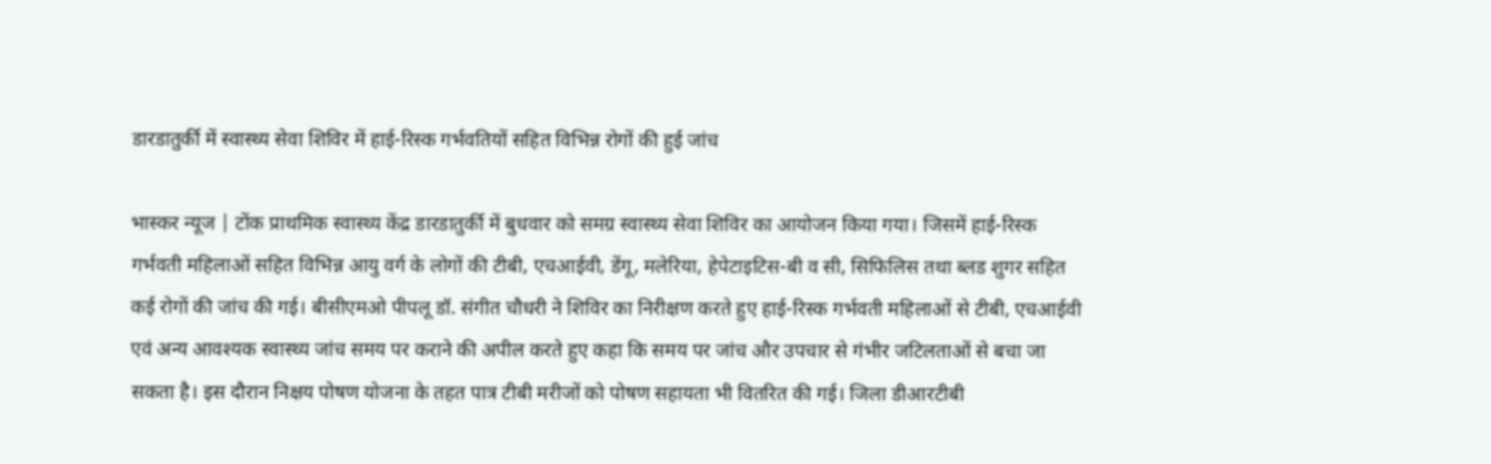डारडातुर्की में स्वास्थ्य सेवा शिविर में हाई-रिस्क गर्भवतियों सहित विभिन्न रोगों की हुई जांच

भास्कर न्यूज | टोंक प्राथमिक स्वास्थ्य केंद्र डारडातुर्की में बुधवार को समग्र स्वास्थ्य सेवा शिविर का आयोजन किया गया। जिसमें हाई-रिस्क गर्भवती महिलाओं सहित विभिन्न आयु वर्ग के लोगों की टीबी, एचआईवी, डेंगू, मलेरिया, हेपेटाइटिस-बी व सी, सिफिलिस तथा ब्लड शुगर सहित कई रोगों की जांच की गई। बीसीएमओ पीपलू डॉ. संगीत चौधरी ने शिविर का निरीक्षण करते हुए हाई-रिस्क गर्भवती महिलाओं से टीबी, एचआईवी एवं अन्य आवश्यक स्वास्थ्य जांच समय पर कराने की अपील करते हुए कहा कि समय पर जांच और उपचार से गंभीर जटिलताओं से बचा जा सकता है। इस दौरान निक्षय पोषण योजना के तहत पात्र टीबी मरीजों को पोषण सहायता भी वितरित की गई। जिला डीआरटीबी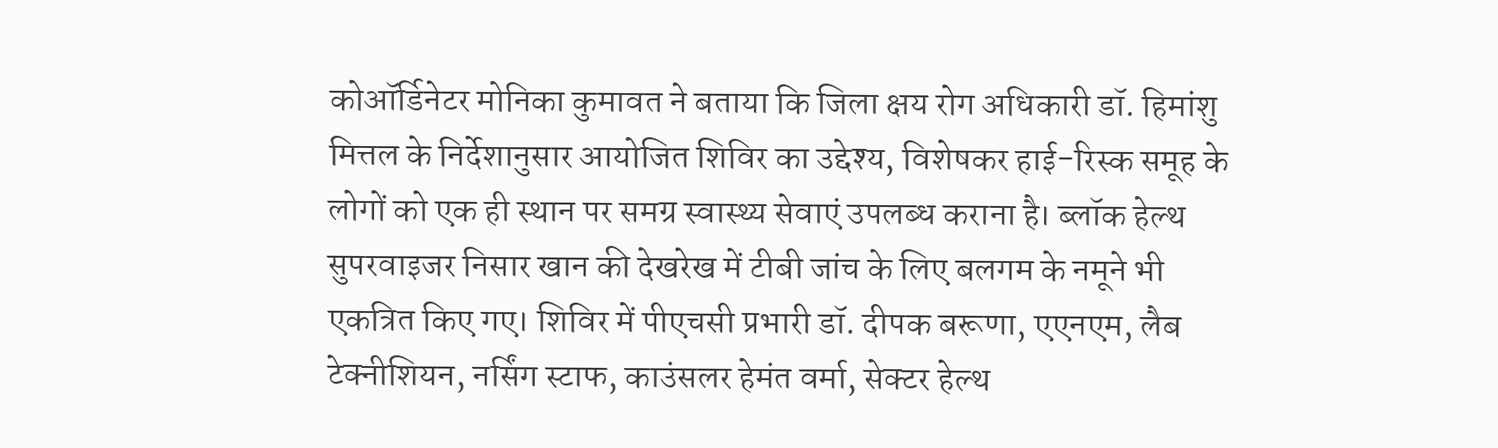कोऑर्डिनेटर मोनिका कुमावत ने बताया कि जिला क्षय रोग अधिकारी डॉ. हिमांशु मित्तल के निर्देशानुसार आयोजित शिविर का उद्देश्य, विशेषकर हाई-रिस्क समूह के लोगों को एक ही स्थान पर समग्र स्वास्थ्य सेवाएं उपलब्ध कराना है। ब्लॉक हेल्थ सुपरवाइजर निसार खान की देखरेख में टीबी जांच के लिए बलगम के नमूने भी एकत्रित किए गए। शिविर में पीएचसी प्रभारी डॉ. दीपक बरूणा, एएनएम, लैब टेक्नीशियन, नर्सिंग स्टाफ, काउंसलर हेमंत वर्मा, सेक्टर हेल्थ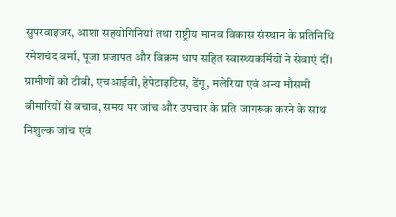सुपरवाइजर, आशा सहयोगिनियां तथा राष्ट्रीय मानव विकास संस्थान के प्रतिनिधि रमेशचंद वर्मा, पूजा प्रजापत और विक्रम धाप सहित स्वास्थ्यकर्मियों ने सेवाएं दीं। ग्रामीणों को टीबी, एचआईवी, हेपेटाइटिस, डेंगू, मलेरिया एवं अन्य मौसमी बीमारियों से बचाव, समय पर जांच और उपचार के प्रति जागरूक करने के साथ निशुल्क जांच एवं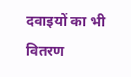दवाइयों का भी वितरण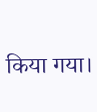किया गया।